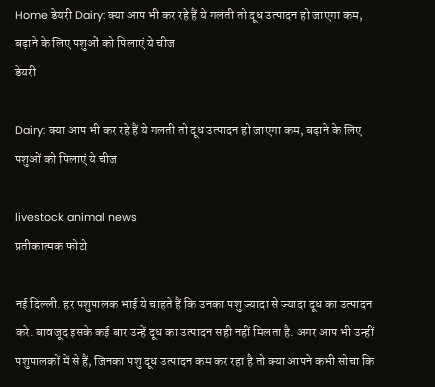Home डेयरी Dairy: क्या आप भी कर रहे हैं ये गलती तो दूध उत्पादन हो जाएगा कम, बढ़ाने के लिए पशुओं को पिलाएं ये चीज
डेयरी

Dairy: क्या आप भी कर रहे हैं ये गलती तो दूध उत्पादन हो जाएगा कम, बढ़ाने के लिए पशुओं को पिलाएं ये चीज

livestock animal news
प्रतीकात्मक फोटो

नई दिल्ली. हर पशुपालक भाई ये चाहते हैं कि उनका पशु ज्यादा से ज्यादा दूध का उत्पादन करे. बावजूद इसके कई बार उन्हें दूध का उत्पादन सही नहीं मिलता है. अगर आप भी उन्हीं पशुपालकों में से हैं, जिनका पशु दूध उत्पादन कम कर रहा है तो क्या आपने कभी सोचा कि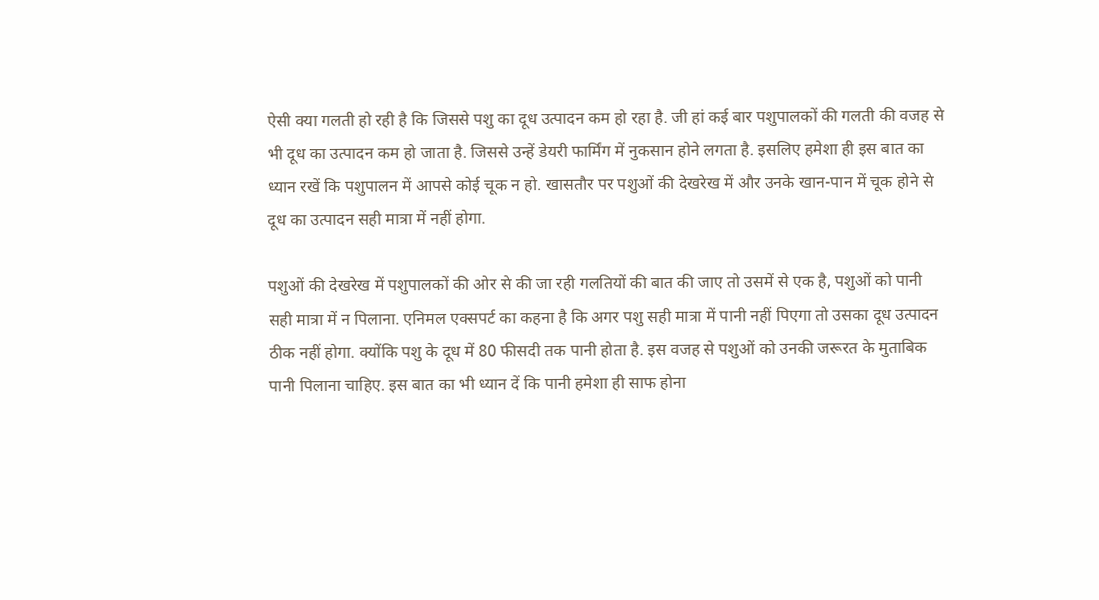ऐसी क्या गलती हो रही है कि जिससे पशु का दूध उत्पादन कम हो रहा है. जी हां कई बार पशुपालकों की गलती की वजह से भी दूध का उत्पादन कम हो जाता है. जिससे उन्हें डेयरी फार्मिंग में नुकसान होने लगता है. इसलिए हमेशा ही इस बात का ध्यान रखें कि पशुपालन में आपसे कोई चूक न हो. खासतौर पर पशुओं की देखरेख में और उनके खान-पान में चूक होने से दूध का उत्पादन सही मात्रा में नहीं होगा.

पशुओं की देखरेख में पशुपालकों की ओर से की जा रही गलतियों की बात की जाए तो उसमें से एक है, पशुओं को पानी सही मात्रा में न पिलाना. एनिमल एक्सपर्ट का कहना है कि अगर पशु सही मात्रा में पानी नहीं पिएगा तो उसका दूध उत्पादन ठीक नहीं होगा. क्योंकि पशु के दूध में 80 फीसदी तक पानी होता है. इस वजह से पशुओं को उनकी जरूरत के मुताबिक पानी पिलाना चाहिए. इस बात का भी ध्यान दें कि पानी हमेशा ही साफ होना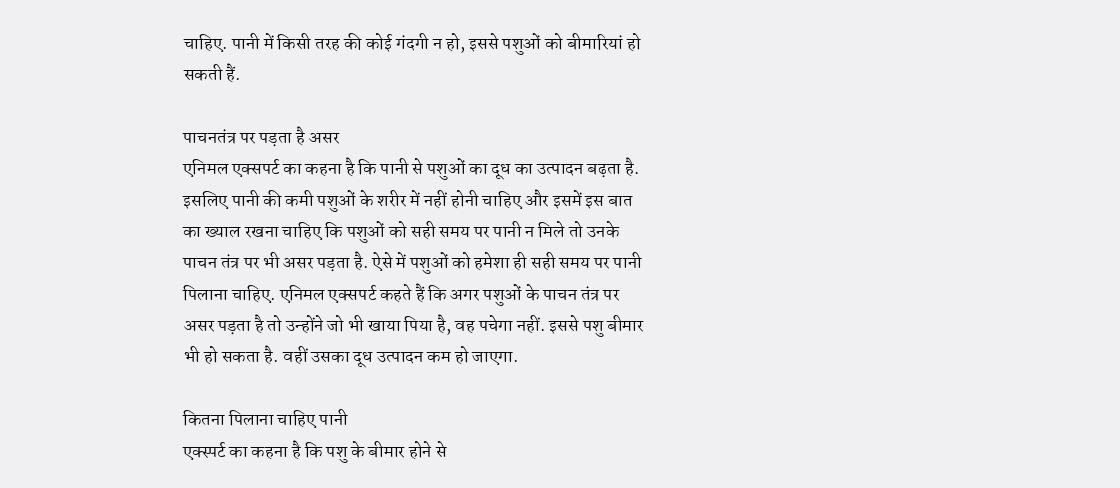चाहिए. पानी में किसी तरह की कोई गंदगी न हो, इससे पशुओं को बीमारियां हो सकती हैं.

पाचनतंत्र पर पड़ता है असर
एनिमल एक्सपर्ट का कहना है कि पानी से पशुओं का दूध का उत्पादन बढ़ता है. इसलिए पानी की कमी पशुओं के शरीर में नहीं होनी चाहिए और इसमें इस बात का ख्याल रखना चाहिए कि पशुओं को सही समय पर पानी न मिले तो उनके पाचन तंत्र पर भी असर पड़ता है. ऐसे में पशुओं को हमेशा ही सही समय पर पानी पिलाना चाहिए. एनिमल एक्सपर्ट कहते हैं कि अगर पशुओं के पाचन तंत्र पर असर पड़ता है तो उन्होंने जो भी खाया पिया है, वह पचेगा नहीं. इससे पशु बीमार भी हो सकता है. वहीं उसका दूध उत्पादन कम हो जाएगा.

कितना पिलाना चाहिए पानी
एक्स्पर्ट का कहना है कि पशु के बीमार होने से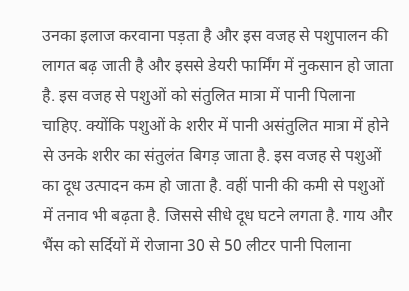उनका इलाज करवाना पड़ता है और इस वजह से पशुपालन की लागत बढ़ जाती है और इससे डेयरी फार्मिंग में नुकसान हो जाता है. इस वजह से पशुओं को संतुलित मात्रा में पानी पिलाना चाहिए. क्योंकि पशुओं के शरीर में पानी असंतुलित मात्रा में होने से उनके शरीर का संतुलंत बिगड़ जाता है. इस वजह से पशुओं का दूध उत्पादन कम हो जाता है. वहीं पानी की कमी से पशुओं में तनाव भी बढ़ता है. जिससे सीधे दूध घटने लगता है. गाय और भैंस को सर्दियों में रोजाना 30 से 50 लीटर पानी पिलाना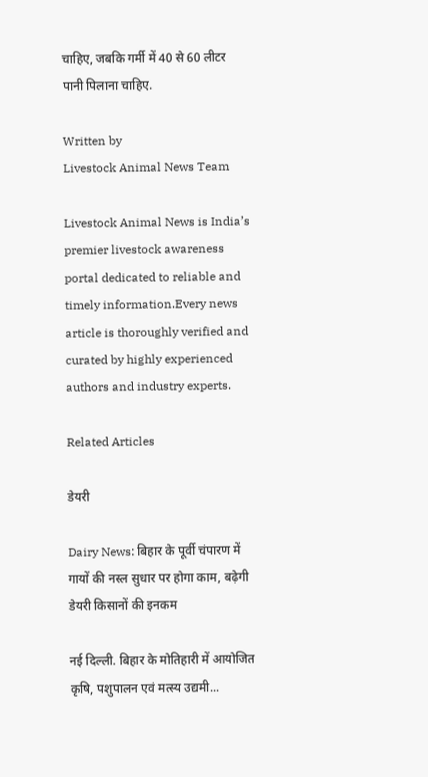चाहिए, जबकि गर्मी में 40 से 60 लीटर पानी पिलाना चाहिए.

Written by
Livestock Animal News Team

Livestock Animal News is India’s premier livestock awareness portal dedicated to reliable and timely information.Every news article is thoroughly verified and curated by highly experienced authors and industry experts.

Related Articles

डेयरी

Dairy News: बिहार के पूर्वी चंपारण में गायों की नस्ल सुधार पर होगा काम, बढ़ेगी डेयरी किसानों की इनकम

नई दिल्ली. बिहार के मोतिहारी में आयोजित कृषि, पशुपालन एवं मत्स्य उद्यमी...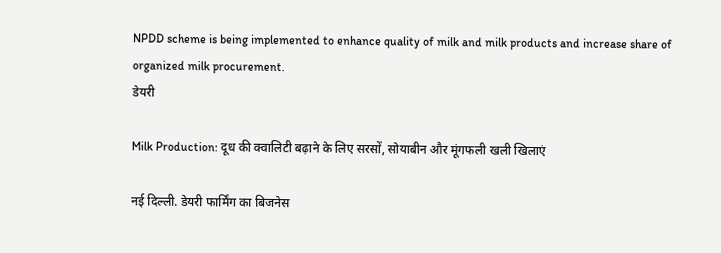NPDD scheme is being implemented to enhance quality of milk and milk products and increase share of organized milk procurement.
डेयरी

Milk Production: दूध की क्वालिटी बढ़ाने के लिए सरसों, सोयाबीन और मूंगफली खली खिलाएं

नई दिल्ली. डेयरी फार्मिंग का बिजनेस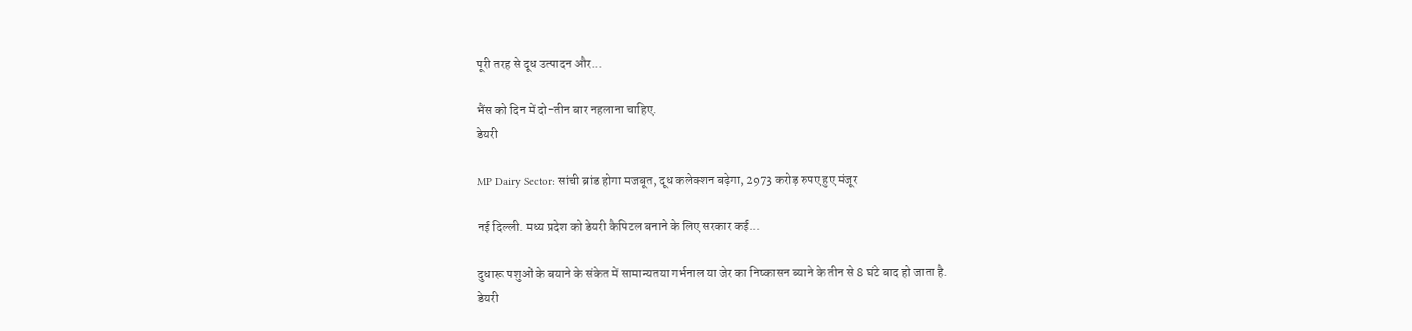पूरी तरह से दूध उत्पादन और...

भैंस को दिन में दो-तीन बार नहलाना चाहिए.
डेयरी

MP Dairy Sector: सांची ब्रांड होगा मजबूत, दूध कलेक्शन बढ़ेगा, 2973 करोड़ रुपए हुए मंजूर

नई दिल्ली. मध्य प्रदेश को डेयरी कैपिटल बनाने के लिए सरकार कई...

दुधारू पशुओं के बयाने के संकेत में सामान्यतया गर्भनाल या जेर का निष्कासन ब्याने के तीन से 8 घंटे बाद हो जाता है.
डेयरी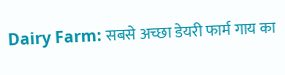Dairy Farm: सबसे अच्छा डेयरी फार्म गाय का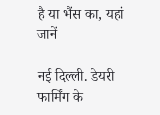है या भैंस का, यहां जानें

नई दिल्ली. डेयरी फार्मिंग के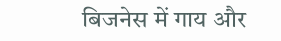बिजनेस में गाय और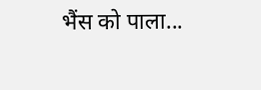भैंस को पाला...